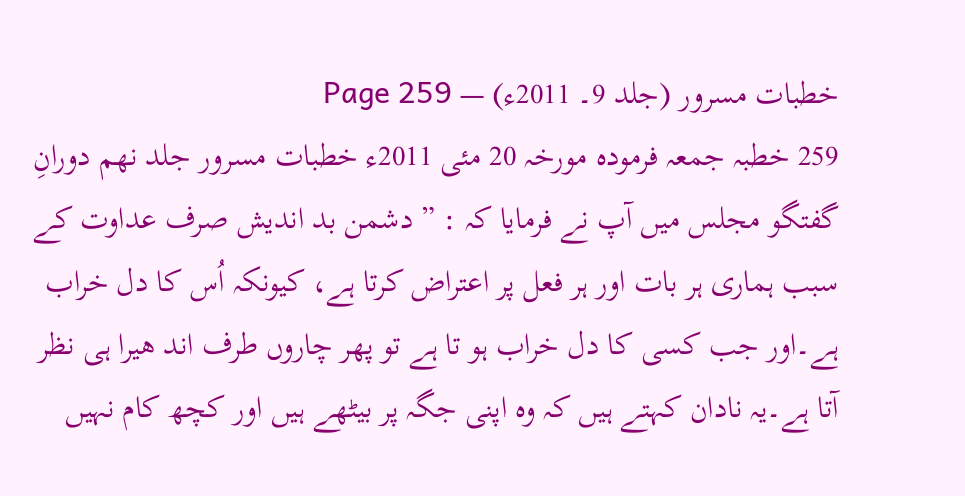خطبات مسرور (جلد 9۔ 2011ء) — Page 259
259 خطبہ جمعہ فرمودہ مورخہ 20 مئی 2011ء خطبات مسرور جلد نهم دورانِ گفتگو مجلس میں آپ نے فرمایا کہ : ” دشمن بد اندیش صرف عداوت کے سبب ہماری ہر بات اور ہر فعل پر اعتراض کرتا ہے، کیونکہ اُس کا دل خراب ہے۔اور جب کسی کا دل خراب ہو تا ہے تو پھر چاروں طرف اند ھیرا ہی نظر آتا ہے۔یہ نادان کہتے ہیں کہ وہ اپنی جگہ پر بیٹھے ہیں اور کچھ کام نہیں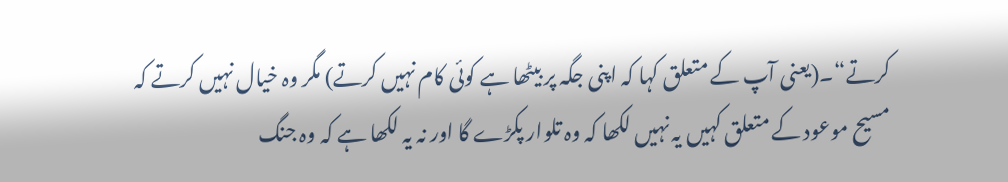کرتے“۔(یعنی آپ کے متعلق کہا کہ اپنی جگہ پر بیٹھا ہے کوئی کام نہیں کرتے) مگر وہ خیال نہیں کرتے کہ مسیح موعود کے متعلق کہیں یہ نہیں لکھا کہ وہ تلوار پکڑے گا اور نہ یہ لکھا ہے کہ وہ جنگ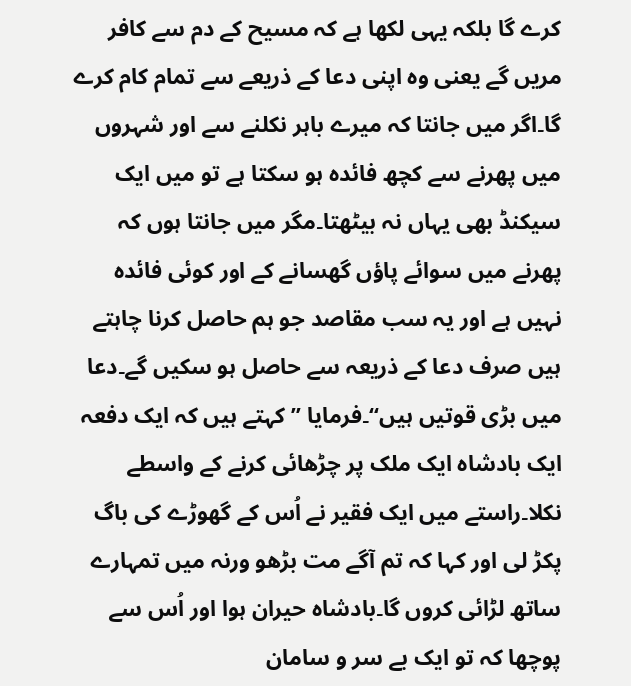کرے گا بلکہ یہی لکھا ہے کہ مسیح کے دم سے کافر مریں گے یعنی وہ اپنی دعا کے ذریعے سے تمام کام کرے گا۔اگر میں جانتا کہ میرے باہر نکلنے سے اور شہروں میں پھرنے سے کچھ فائدہ ہو سکتا ہے تو میں ایک سیکنڈ بھی یہاں نہ بیٹھتا۔مگر میں جانتا ہوں کہ پھرنے میں سوائے پاؤں گھسانے کے اور کوئی فائدہ نہیں ہے اور یہ سب مقاصد جو ہم حاصل کرنا چاہتے ہیں صرف دعا کے ذریعہ سے حاصل ہو سکیں گے۔دعا میں بڑی قوتیں ہیں“۔فرمایا ”کہتے ہیں کہ ایک دفعہ ایک بادشاہ ایک ملک پر چڑھائی کرنے کے واسطے نکلا۔راستے میں ایک فقیر نے اُس کے گھوڑے کی باگ پکڑ لی اور کہا کہ تم آگے مت بڑھو ورنہ میں تمہارے ساتھ لڑائی کروں گا۔بادشاہ حیران ہوا اور اُس سے پوچھا کہ تو ایک بے سر و سامان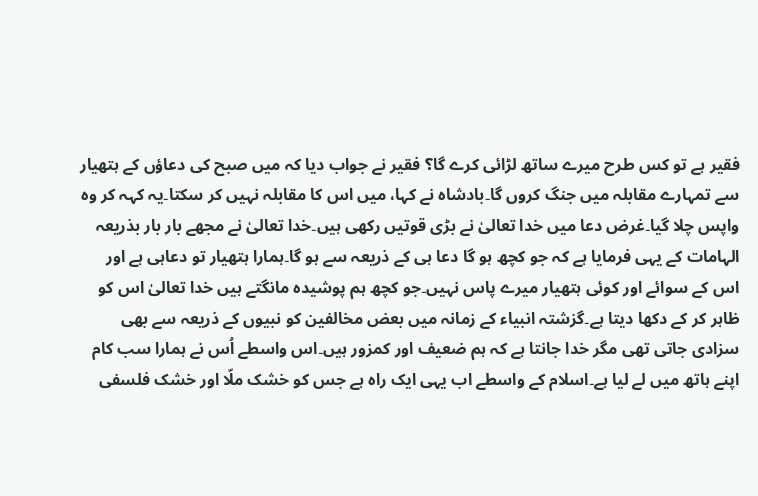فقیر ہے تو کس طرح میرے ساتھ لڑائی کرے گا؟ فقیر نے جواب دیا کہ میں صبح کی دعاؤں کے ہتھیار سے تمہارے مقابلہ میں جنگ کروں گا۔بادشاہ نے کہا، میں اس کا مقابلہ نہیں کر سکتا۔یہ کہہ کر وہ واپس چلا گیا۔غرض دعا میں خدا تعالیٰ نے بڑی قوتیں رکھی ہیں۔خدا تعالیٰ نے مجھے بار بار بذریعہ الہامات کے یہی فرمایا ہے کہ جو کچھ ہو گا دعا ہی کے ذریعہ سے ہو گا۔ہمارا ہتھیار تو دعاہی ہے اور اس کے سوائے اور کوئی ہتھیار میرے پاس نہیں۔جو کچھ ہم پوشیدہ مانگتے ہیں خدا تعالیٰ اس کو ظاہر کر کے دکھا دیتا ہے۔گزشتہ انبیاء کے زمانہ میں بعض مخالفین کو نبیوں کے ذریعہ سے بھی سزادی جاتی تھی مگر خدا جانتا ہے کہ ہم ضعیف اور کمزور ہیں۔اس واسطے اُس نے ہمارا سب کام اپنے ہاتھ میں لے لیا ہے۔اسلام کے واسطے اب یہی ایک راہ ہے جس کو خشک ملّا اور خشک فلسفی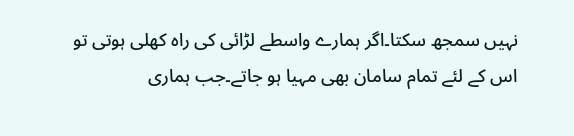نہیں سمجھ سکتا۔اگر ہمارے واسطے لڑائی کی راہ کھلی ہوتی تو اس کے لئے تمام سامان بھی مہیا ہو جاتے۔جب ہماری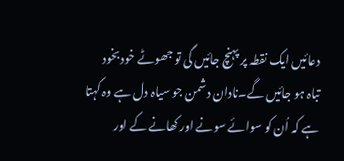دعائیں ایک نقطہ پر پہنچ جائیں گی تو جھوٹے خود بخود تباہ ہو جائیں گے۔نادان دشمن جو سیاہ دل ہے وہ کہتا ہے کہ اُن کو سوائے سونے اور کھانے کے اور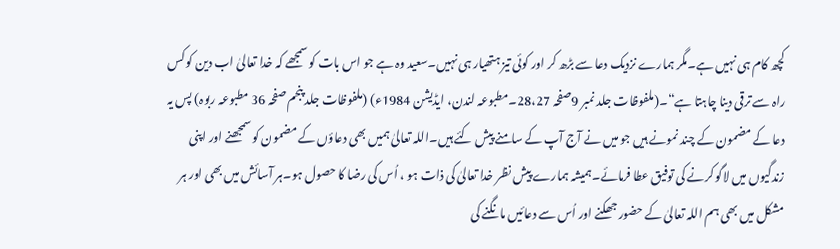کچھ کام ہی نہیں ہے۔مگر ہمارے نزدیک دعا سے بڑھ کر اور کوئی تیز ہتھیار ہی نہیں۔سعید وہ ہے جو اس بات کو سمجھے کہ خدا تعالیٰ اب دین کو کس راہ سے ترقی دینا چاہتا ہے“۔(ملفوظات جلد نمبر 9صفحہ 28،27۔مطبوعہ لندن، ایڈیشن 1984ء) (ملفوظات جلد پنجم صفحہ 36 مطبوعہ ربوہ) پس یہ دعا کے مضمون کے چند نمونے ہیں جو میں نے آج آپ کے سامنے پیش کئے ہیں۔اللہ تعالیٰ ہمیں بھی دعاؤں کے مضمون کو سمجھنے اور اپنی زندگیوں میں لاگو کرنے کی توفیق عطا فرمائے۔ہمیشہ ہمارے پیش نظر خدا تعالیٰ کی ذات ہو ، اُس کی رضا کا حصول ہو۔ہر آسائش میں بھی اور ہر مشکل میں بھی ہم اللہ تعالیٰ کے حضور جھکنے اور اُس سے دعائیں مانگنے کی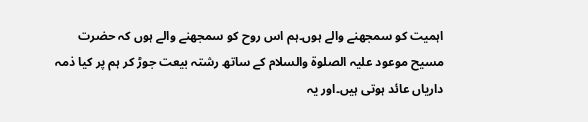اہمیت کو سمجھنے والے ہوں۔ہم اس روح کو سمجھنے والے ہوں کہ حضرت مسیح موعود علیہ الصلوۃ والسلام کے ساتھ رشتہ بیعت جوڑ کر ہم پر کیا ذمہ داریاں عائد ہوتی ہیں۔اور یہ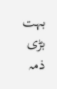بہت بڑی ذمہ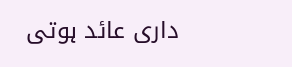داری عائد ہوتی